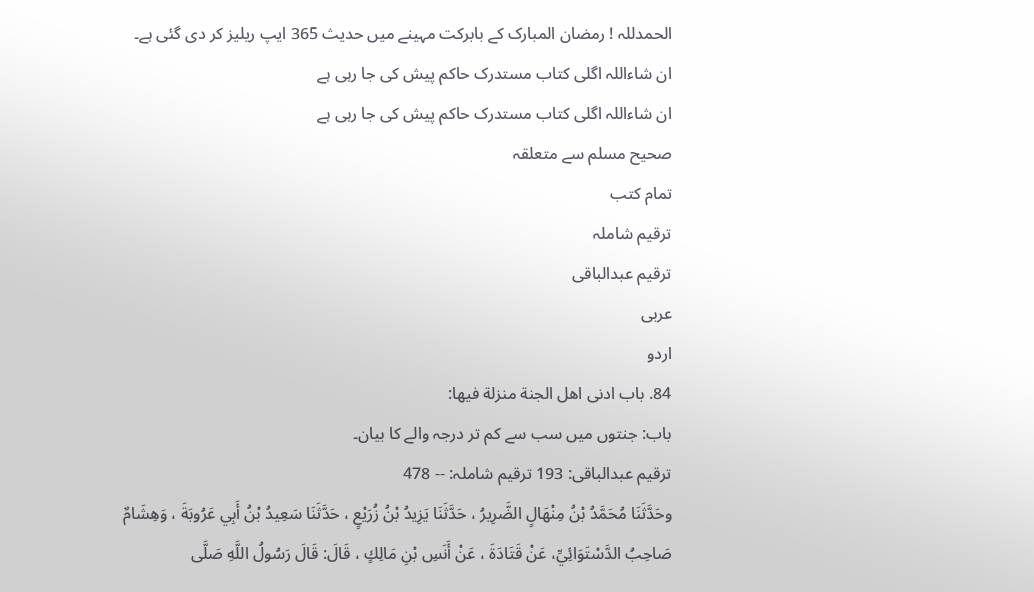الحمدللہ ! رمضان المبارک کے بابرکت مہینے میں حدیث 365 ایپ ریلیز کر دی گئی ہے۔
ان شاءاللہ اگلی کتاب مستدرک حاکم پیش کی جا رہی ہے
ان شاءاللہ اگلی کتاب مستدرک حاکم پیش کی جا رہی ہے
صحيح مسلم سے متعلقہ
تمام کتب
ترقیم شاملہ
ترقيم عبدالباقی
عربی
اردو
84. باب ادنى اهل الجنة منزلة فيها:
باب: جنتوں میں سب سے کم تر درجہ والے کا بیان۔
ترقیم عبدالباقی: 193 ترقیم شاملہ: -- 478
وحَدَّثَنَا مُحَمَّدُ بْنُ مِنْهَالٍ الضَّرِيرُ ، حَدَّثَنَا يَزِيدُ بْنُ زُرَيْعٍ ، حَدَّثَنَا سَعِيدُ بْنُ أَبِي عَرُوبَةَ ، وَهِشَامٌ صَاحِبُ الدَّسْتَوَائِيِّ، عَنْ قَتَادَةَ ، عَنْ أَنَسِ بْنِ مَالِكٍ ، قَالَ: قَالَ رَسُولُ اللَّهِ صَلَّى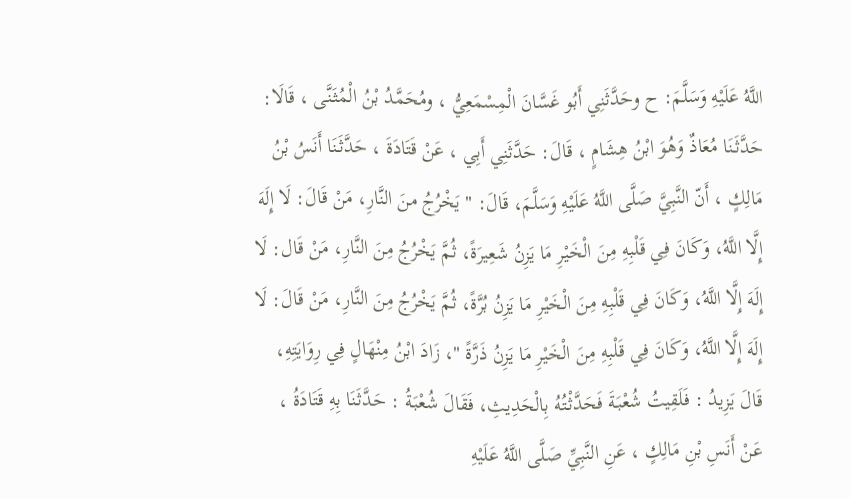اللَّهُ عَلَيْهِ وَسَلَّمَ: ح وحَدَّثَنِي أَبُو غَسَّانَ الْمِسْمَعِيُّ ، ومُحَمَّدُ بْنُ الْمُثَنَّى ، قَالَا: حَدَّثَنَا مُعَاذٌ وَهُوَ ابْنُ هِشَامٍ ، قَالَ: حَدَّثَنِي أَبِي ، عَنْ قَتَادَةَ ، حَدَّثَنَا أَنَسُ بْنُ مَالِكٍ ، أَنّ النَّبِيَّ صَلَّى اللَّهُ عَلَيْهِ وَسَلَّمَ، قَالَ: " يَخْرُجُ منَ النَّارِ، مَنْ قَالَ: لَا إِلَهَ إِلَّا اللَّهُ، وَكَانَ فِي قَلْبِهِ مِنَ الْخَيْرِ مَا يَزِنُ شَعِيرَةً، ثُمَّ يَخْرُجُ مِنَ النَّارِ، مَنْ قَال: لَا إِلَهَ إِلَّا اللَّهُ، وَكَانَ فِي قَلْبِهِ مِنَ الْخَيْرِ مَا يَزِنُ بُرَّةً، ثُمَّ يَخْرُجُ مِنَ النَّارِ، مَنْ قَالَ: لَا إِلَهَ إِلَّا اللَّهُ، وَكَانَ فِي قَلْبِهِ مِنَ الْخَيْرِ مَا يَزِنُ ذَرَّةً "، زَادَ ابْنُ مِنْهَالٍ فِي رِوَايَتِهِ، قَالَ يَزِيدُ : فَلَقِيتُ شُعْبَةَ فَحَدَّثْتُهُ بِالْحَدِيثِ، فَقَالَ شُعْبَةُ : حَدَّثَنَا بِهِ قَتَادَةُ ، عَنْ أَنَسِ بْنِ مَالِكٍ ، عَنِ النَّبِيِّ صَلَّى اللَّهُ عَلَيْهِ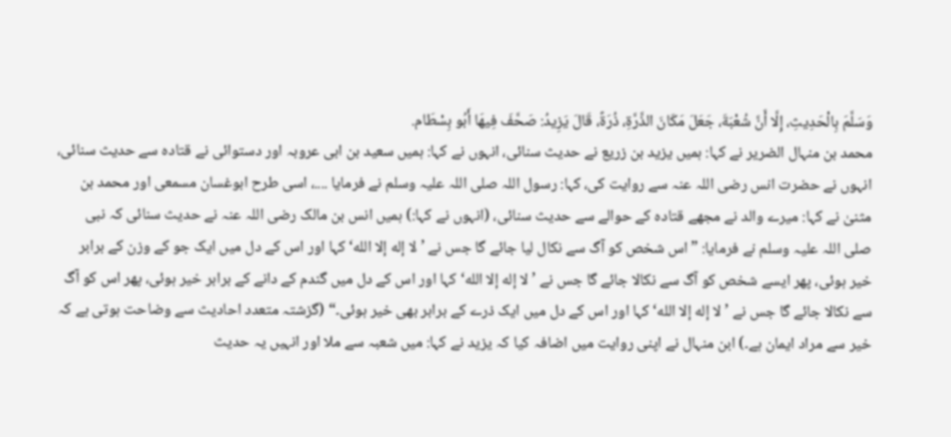وَسَلَّمَ بِالْحَدِيثِ، إِلَّا أَنَّ شُعْبَةَ، جَعَلَ مَكَانَ الذَّرَّةِ، ذُرَةً، قَالَ يَزِيدُ: صَحَّفَ فِيهَا أَبُو بِسْطَام.
محمد بن منہال الضریر نے کہا: ہمیں یزید بن زریع نے حدیث سنائی، انہوں نے کہا: ہمیں سعید بن ابی عروبہ اور دستوائی نے قتادہ سے حدیث سنائی، انہوں نے حضرت انس رضی اللہ عنہ سے روایت کی، کہا: رسول اللہ صلی اللہ علیہ وسلم نے فرمایا ....، اسی طرح ابوغسان مسمعی اور محمد بن مثنیٰ نے کہا: میرے والد نے مجھے قتادہ کے حوالے سے حدیث سنائی، (انہوں نے کہا:) ہمیں انس بن مالک رضی اللہ عنہ نے حدیث سنائی کہ نبی صلی اللہ علیہ وسلم نے فرمایا: ”اس شخص کو آگ سے نکال لیا جائے گا جس نے ’لا إله إلا الله‘ کہا اور اس کے دل میں ایک جو کے وزن کے برابر خیر ہوئی، پھر ایسے شخص کو آگ سے نکالا جائے گا جس نے ’لا إله إلا الله‘ کہا اور اس کے دل میں گندم کے دانے کے برابر خیر ہوئی، پھر اس کو آگ سے نکالا جائے گا جس نے ’لا إله إلا الله‘ کہا اور اس کے دل میں ایک ذرے کے برابر بھی خیر ہوئی۔“ (گزشتہ متعدد احادیث سے وضاحت ہوتی ہے کہ خیر سے مراد ایمان ہے۔) ابن منہال نے اپنی روایت میں اضافہ کیا کہ یزید نے کہا: میں شعبہ سے ملا اور انہیں یہ حدیث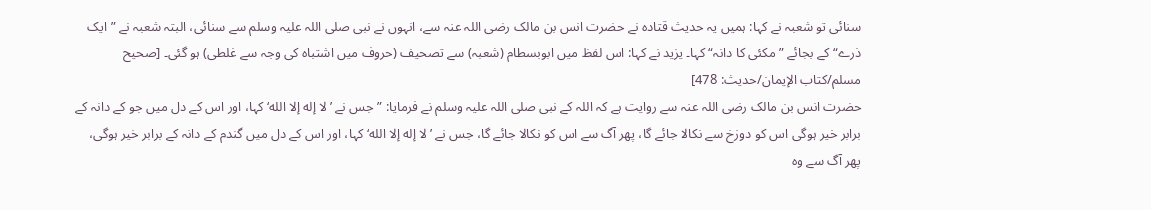سنائی تو شعبہ نے کہا: ہمیں یہ حدیث قتادہ نے حضرت انس بن مالک رضی اللہ عنہ سے، انہوں نے نبی صلی اللہ علیہ وسلم سے سنائی، البتہ شعبہ نے ”ایک ذرے“ کے بجائے ”مکئی کا دانہ“ کہا۔ یزید نے کہا: اس لفظ میں ابوبسطام (شعبہ) سے تصحیف (حروف میں اشتباہ کی وجہ سے غلطی) ہو گئی۔ [صحيح مسلم/كتاب الإيمان/حدیث: 478]
حضرت انس بن مالک رضی اللہ عنہ سے روایت ہے کہ اللہ کے نبی صلی اللہ علیہ وسلم نے فرمایا: ”جس نے ’لا إله إلا الله‘ کہا، اور اس کے دل میں جو کے دانہ کے برابر خیر ہوگی اس کو دوزخ سے نکالا جائے گا، پھر آگ سے اس کو نکالا جائے گا، جس نے ’لا إله إلا الله‘ کہا، اور اس کے دل میں گندم کے دانہ کے برابر خیر ہوگی، پھر آگ سے وہ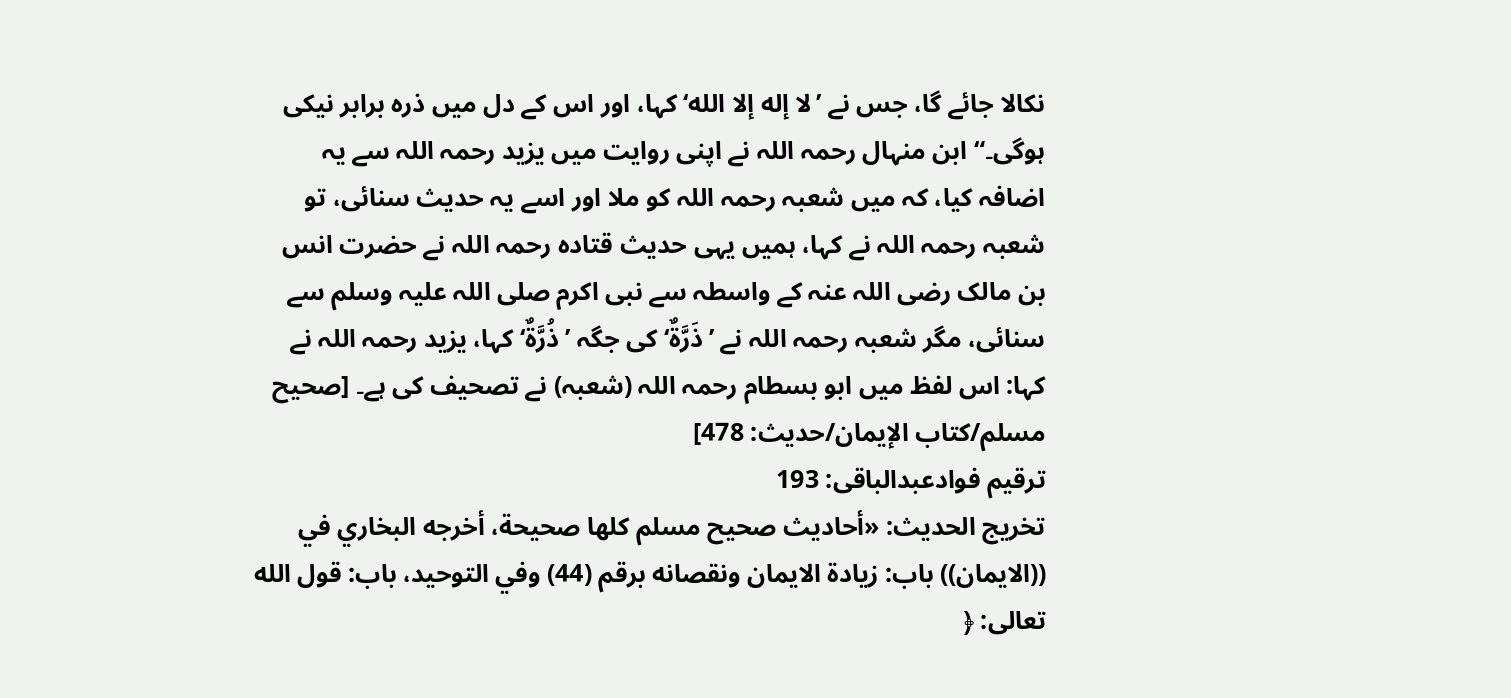نکالا جائے گا، جس نے ’لا إله إلا الله‘ کہا، اور اس کے دل میں ذرہ برابر نیکی ہوگی۔“ ابن منہال رحمہ اللہ نے اپنی روایت میں یزید رحمہ اللہ سے یہ اضافہ کیا، کہ میں شعبہ رحمہ اللہ کو ملا اور اسے یہ حدیث سنائی، تو شعبہ رحمہ اللہ نے کہا، ہمیں یہی حدیث قتادہ رحمہ اللہ نے حضرت انس بن مالک رضی اللہ عنہ کے واسطہ سے نبی اکرم صلی اللہ علیہ وسلم سے سنائی، مگر شعبہ رحمہ اللہ نے ’ذَرَّةٌ‘ کی جگہ ’ذُرَّةٌ‘ کہا، یزید رحمہ اللہ نے کہا: اس لفظ میں ابو بسطام رحمہ اللہ (شعبہ) نے تصحیف کی ہے۔ [صحيح مسلم/كتاب الإيمان/حدیث: 478]
ترقیم فوادعبدالباقی: 193
تخریج الحدیث: «أحاديث صحيح مسلم كلها صحيحة، أخرجه البخاري في ((الايمان)) باب: زيادة الايمان ونقصانه برقم (44) وفي التوحيد، باب: قول الله تعالى: ﴿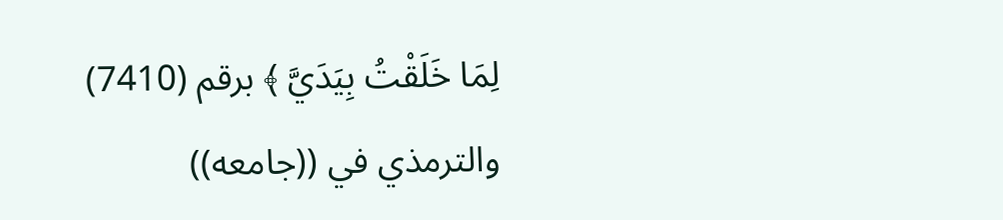لِمَا خَلَقْتُ بِيَدَيَّ ﴾ برقم (7410) والترمذي في ((جامعه))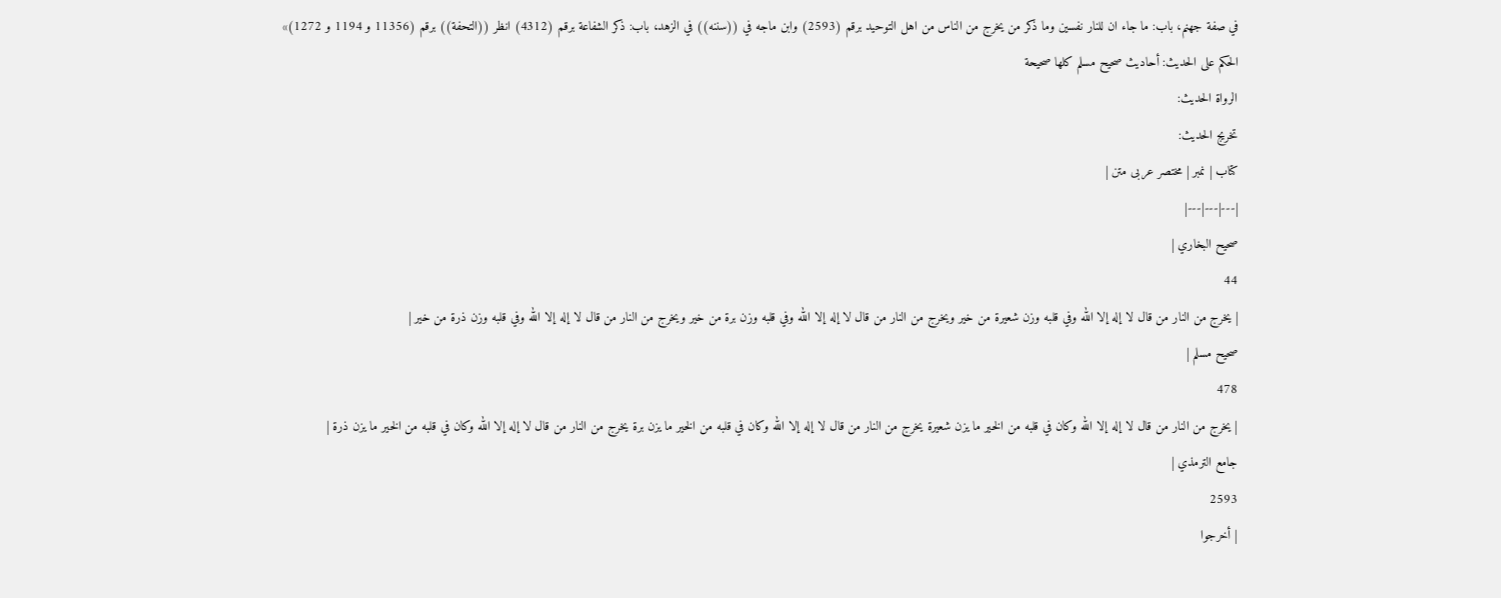في صفة جهنم، باب: ما جاء ان للنار نفسين وما ذكر من يخرج من الناس من اهل التوحيد برقم (2593) وابن ماجه في ((سننه)) في الزهد، باب: ذكر الشفاعة برقم (4312) انظر ((التحفة)) برقم (11356 و 1194 و 1272)»
الحكم على الحديث: أحاديث صحيح مسلم كلها صحيحة
الرواة الحديث:
تخريج الحديث:
کتاب | نمبر | مختصر عربی متن |
|---|---|---|
صحيح البخاري |
44
| يخرج من النار من قال لا إله إلا الله وفي قلبه وزن شعيرة من خير ويخرج من النار من قال لا إله إلا الله وفي قلبه وزن برة من خير ويخرج من النار من قال لا إله إلا الله وفي قلبه وزن ذرة من خير |
صحيح مسلم |
478
| يخرج من النار من قال لا إله إلا الله وكان في قلبه من الخير ما يزن شعيرة يخرج من النار من قال لا إله إلا الله وكان في قلبه من الخير ما يزن برة يخرج من النار من قال لا إله إلا الله وكان في قلبه من الخير ما يزن ذرة |
جامع الترمذي |
2593
| أخرجوا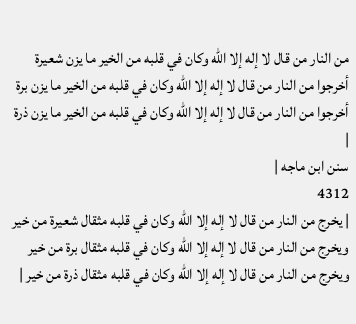من النار من قال لا إله إلا الله وكان في قلبه من الخير ما يزن شعيرة أخرجوا من النار من قال لا إله إلا الله وكان في قلبه من الخير ما يزن برة أخرجوا من النار من قال لا إله إلا الله وكان في قلبه من الخير ما يزن ذرة |
سنن ابن ماجه |
4312
| يخرج من النار من قال لا إله إلا الله وكان في قلبه مثقال شعيرة من خير ويخرج من النار من قال لا إله إلا الله وكان في قلبه مثقال برة من خير ويخرج من النار من قال لا إله إلا الله وكان في قلبه مثقال ذرة من خير |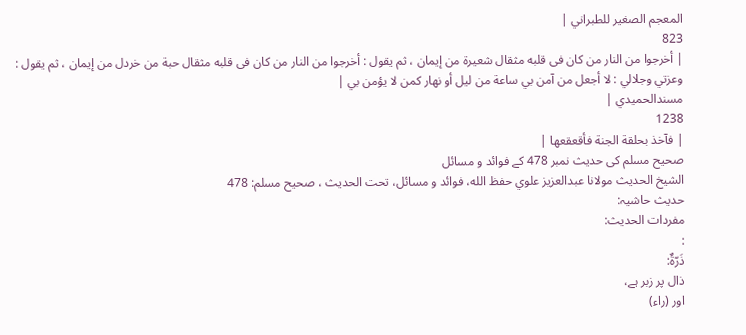المعجم الصغير للطبراني |
823
| أخرجوا من النار من كان فى قلبه مثقال شعيرة من إيمان ، ثم يقول : أخرجوا من النار من كان فى قلبه مثقال حبة من خردل من إيمان ، ثم يقول : وعزتي وجلالي : لا أجعل من آمن بي ساعة من ليل أو نهار كمن لا يؤمن بي |
مسندالحميدي |
1238
| فآخذ بحلقة الجنة فأقعقعها |
صحیح مسلم کی حدیث نمبر 478 کے فوائد و مسائل
الشيخ الحديث مولانا عبدالعزيز علوي حفظ الله، فوائد و مسائل، تحت الحديث ، صحيح مسلم: 478
حدیث حاشیہ:
مفردات الحدیث:
:
ذَرّةٌ:
ذال پر زبر ہے،
اور (راء)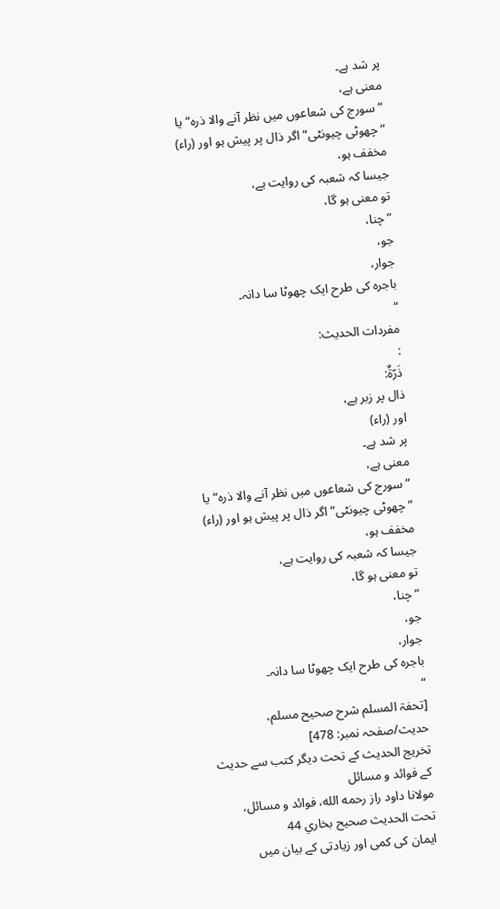پر شد ہے۔
معنی ہے،
”سورج کی شعاعوں میں نظر آنے والا ذرہ“ یا ”چھوٹی چیونٹی“ اگر ذال پر پیش ہو اور (راء)
مخفف ہو،
جیسا کہ شعبہ کی روایت ہے،
تو معنی ہو گا،
”چنا،
جو،
جوار،
باجرہ کی طرح ایک چھوٹا سا دانہ۔
“
مفردات الحدیث:
:
ذَرّةٌ:
ذال پر زبر ہے،
اور (راء)
پر شد ہے۔
معنی ہے،
”سورج کی شعاعوں میں نظر آنے والا ذرہ“ یا ”چھوٹی چیونٹی“ اگر ذال پر پیش ہو اور (راء)
مخفف ہو،
جیسا کہ شعبہ کی روایت ہے،
تو معنی ہو گا،
”چنا،
جو،
جوار،
باجرہ کی طرح ایک چھوٹا سا دانہ۔
“
[تحفۃ المسلم شرح صحیح مسلم، حدیث/صفحہ نمبر: 478]
تخریج الحدیث کے تحت دیگر کتب سے حدیث کے فوائد و مسائل
مولانا داود راز رحمه الله، فوائد و مسائل، تحت الحديث صحيح بخاري 44
ایمان کی کمی اور زیادتی کے بیان میں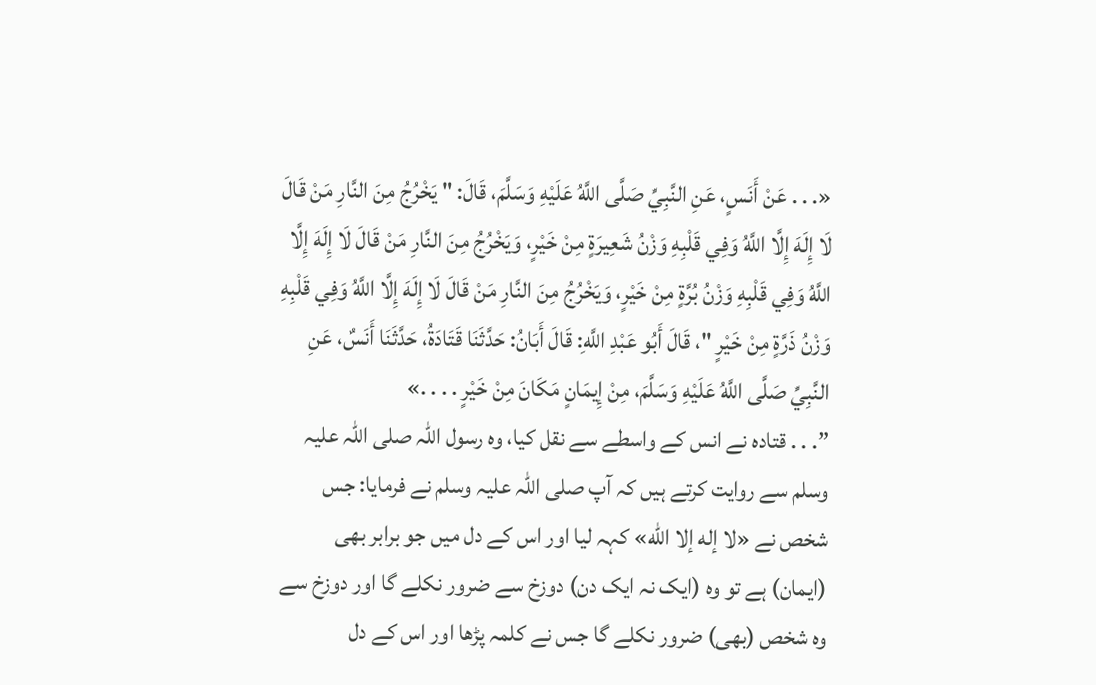«. . . عَنْ أَنَسٍ، عَنِ النَّبِيِّ صَلَّى اللَّهُ عَلَيْهِ وَسَلَّمَ، قَالَ: " يَخْرُجُ مِنَ النَّارِ مَنْ قَالَ لَا إِلَهَ إِلَّا اللَّهُ وَفِي قَلْبِهِ وَزْنُ شَعِيرَةٍ مِنْ خَيْرٍ، وَيَخْرُجُ مِنَ النَّارِ مَنْ قَالَ لَا إِلَهَ إِلَّا اللَّهُ وَفِي قَلْبِهِ وَزْنُ بُرَّةٍ مِنْ خَيْرٍ، وَيَخْرُجُ مِنَ النَّارِ مَنْ قَالَ لَا إِلَهَ إِلَّا اللَّهُ وَفِي قَلْبِهِ وَزْنُ ذَرَّةٍ مِنْ خَيْرٍ "، قَالَ أَبُو عَبْدِ اللَّهِ: قَالَ أَبَانُ: حَدَّثَنَا قَتَادَةُ، حَدَّثَنَا أَنَسٌ، عَنِ النَّبِيِّ صَلَّى اللَّهُ عَلَيْهِ وَسَلَّمَ، مِنْ إِيمَانٍ مَكَانَ مِنْ خَيْرٍ . . . .»
”. . . قتادہ نے انس کے واسطے سے نقل کیا، وہ رسول اللہ صلی اللہ علیہ وسلم سے روایت کرتے ہیں کہ آپ صلی اللہ علیہ وسلم نے فرمایا: جس شخص نے «لا إله إلا الله» کہہ لیا اور اس کے دل میں جو برابر بھی (ایمان) ہے تو وہ (ایک نہ ایک دن) دوزخ سے ضرور نکلے گا اور دوزخ سے وہ شخص (بھی) ضرور نکلے گا جس نے کلمہ پڑھا اور اس کے دل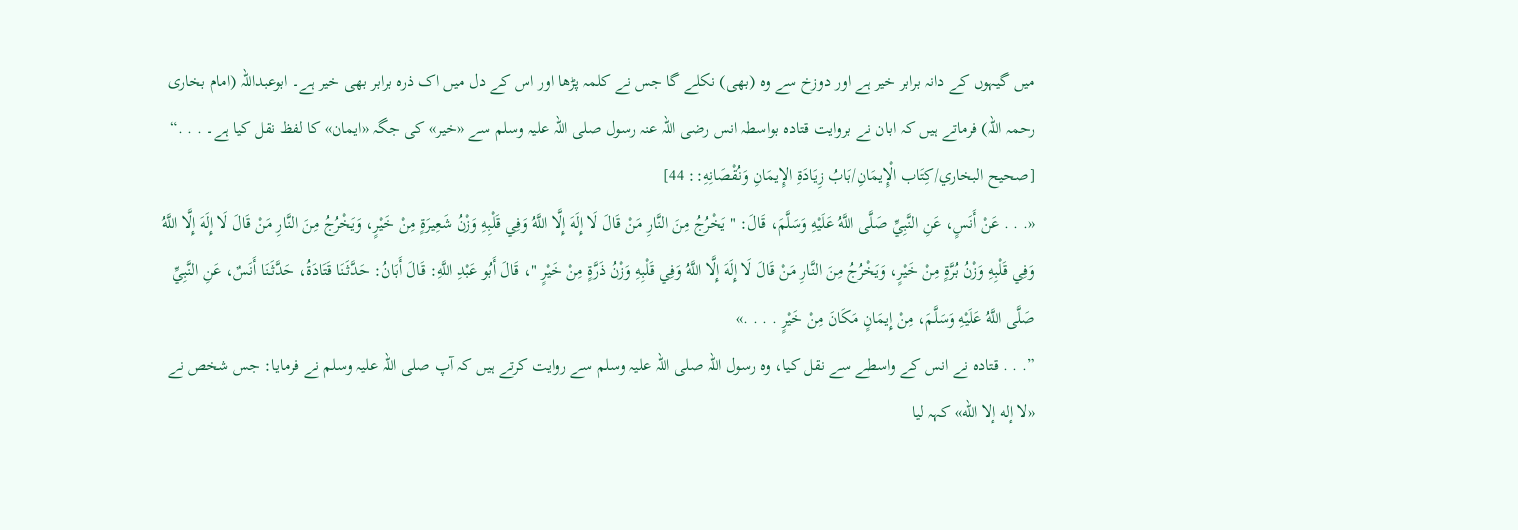میں گیہوں کے دانہ برابر خیر ہے اور دوزخ سے وہ (بھی) نکلے گا جس نے کلمہ پڑھا اور اس کے دل میں اک ذرہ برابر بھی خیر ہے۔ ابوعبداللہ (امام بخاری رحمہ اللہ) فرماتے ہیں کہ ابان نے بروایت قتادہ بواسطہ انس رضی اللہ عنہ رسول صلی اللہ علیہ وسلم سے «خير» کی جگہ «ايمان» کا لفظ نقل کیا ہے۔ . . .“ [صحيح البخاري/كِتَاب الْإِيمَانِ/بَابُ زِيَادَةِ الإِيمَانِ وَنُقْصَانِهِ:: 44]
«. . . عَنْ أَنَسٍ، عَنِ النَّبِيِّ صَلَّى اللَّهُ عَلَيْهِ وَسَلَّمَ، قَالَ: " يَخْرُجُ مِنَ النَّارِ مَنْ قَالَ لَا إِلَهَ إِلَّا اللَّهُ وَفِي قَلْبِهِ وَزْنُ شَعِيرَةٍ مِنْ خَيْرٍ، وَيَخْرُجُ مِنَ النَّارِ مَنْ قَالَ لَا إِلَهَ إِلَّا اللَّهُ وَفِي قَلْبِهِ وَزْنُ بُرَّةٍ مِنْ خَيْرٍ، وَيَخْرُجُ مِنَ النَّارِ مَنْ قَالَ لَا إِلَهَ إِلَّا اللَّهُ وَفِي قَلْبِهِ وَزْنُ ذَرَّةٍ مِنْ خَيْرٍ "، قَالَ أَبُو عَبْدِ اللَّهِ: قَالَ أَبَانُ: حَدَّثَنَا قَتَادَةُ، حَدَّثَنَا أَنَسٌ، عَنِ النَّبِيِّ صَلَّى اللَّهُ عَلَيْهِ وَسَلَّمَ، مِنْ إِيمَانٍ مَكَانَ مِنْ خَيْرٍ . . . .»
”. . . قتادہ نے انس کے واسطے سے نقل کیا، وہ رسول اللہ صلی اللہ علیہ وسلم سے روایت کرتے ہیں کہ آپ صلی اللہ علیہ وسلم نے فرمایا: جس شخص نے «لا إله إلا الله» کہہ لیا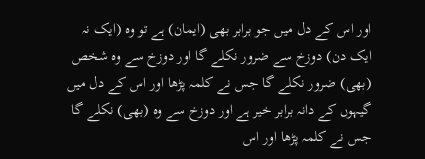اور اس کے دل میں جو برابر بھی (ایمان) ہے تو وہ (ایک نہ ایک دن) دوزخ سے ضرور نکلے گا اور دوزخ سے وہ شخص (بھی) ضرور نکلے گا جس نے کلمہ پڑھا اور اس کے دل میں گیہوں کے دانہ برابر خیر ہے اور دوزخ سے وہ (بھی) نکلے گا جس نے کلمہ پڑھا اور اس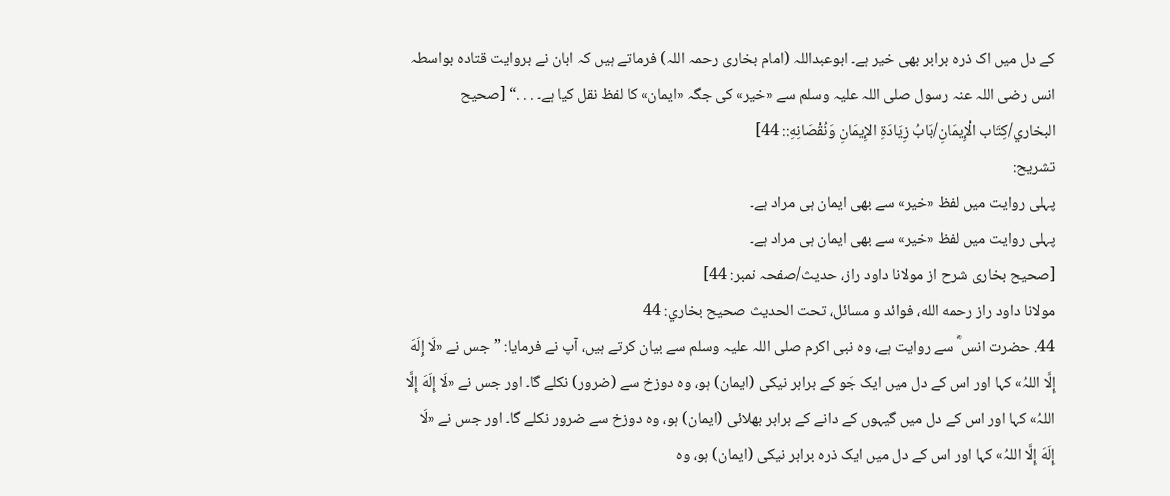کے دل میں اک ذرہ برابر بھی خیر ہے۔ ابوعبداللہ (امام بخاری رحمہ اللہ) فرماتے ہیں کہ ابان نے بروایت قتادہ بواسطہ انس رضی اللہ عنہ رسول صلی اللہ علیہ وسلم سے «خير» کی جگہ «ايمان» کا لفظ نقل کیا ہے۔ . . .“ [صحيح البخاري/كِتَاب الْإِيمَانِ/بَابُ زِيَادَةِ الإِيمَانِ وَنُقْصَانِهِ:: 44]
تشریح:
پہلی روایت میں لفظ «خير» سے بھی ایمان ہی مراد ہے۔
پہلی روایت میں لفظ «خير» سے بھی ایمان ہی مراد ہے۔
[صحیح بخاری شرح از مولانا داود راز، حدیث/صفحہ نمبر: 44]
مولانا داود راز رحمه الله، فوائد و مسائل، تحت الحديث صحيح بخاري: 44
44. حضرت انس ؓ سے روایت ہے، وہ نبی اکرم صلی اللہ علیہ وسلم سے بیان کرتے ہیں، آپ نے فرمایا: ”جس نے «لَا إِلَهَ إِلَّا اللہُ» کہا اور اس کے دل میں ایک جَو کے برابر نیکی (ایمان) ہو، وہ دوزخ سے (ضرور) نکلے گا۔ اور جس نے «لَا إِلَهَ إِلَّا اللہُ» کہا اور اس کے دل میں گیہوں کے دانے کے برابر بھلائی (ایمان) ہو، وہ دوزخ سے ضرور نکلے گا۔ اور جس نے «لَا إِلَهَ إِلَّا اللہُ» کہا اور اس کے دل میں ایک ذرہ برابر نیکی (ایمان) ہو، وہ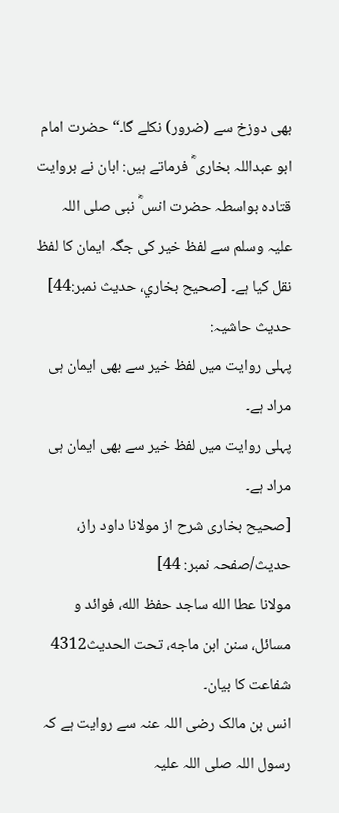بھی دوزخ سے (ضرور) نکلے گا۔“ حضرت امام ابو عبداللہ بخاری ؓ فرماتے ہیں: ابان نے بروایت قتادہ بواسطہ حضرت انس ؓ نبی صلی اللہ علیہ وسلم سے لفظ خير کی جگہ ايمان کا لفظ نقل کیا ہے۔ [صحيح بخاري، حديث نمبر:44]
حدیث حاشیہ:
پہلی روایت میں لفظ خیر سے بھی ایمان ہی مراد ہے۔
پہلی روایت میں لفظ خیر سے بھی ایمان ہی مراد ہے۔
[صحیح بخاری شرح از مولانا داود راز، حدیث/صفحہ نمبر: 44]
مولانا عطا الله ساجد حفظ الله، فوائد و مسائل، سنن ابن ماجه، تحت الحديث4312
شفاعت کا بیان۔
انس بن مالک رضی اللہ عنہ سے روایت ہے کہ رسول اللہ صلی اللہ علیہ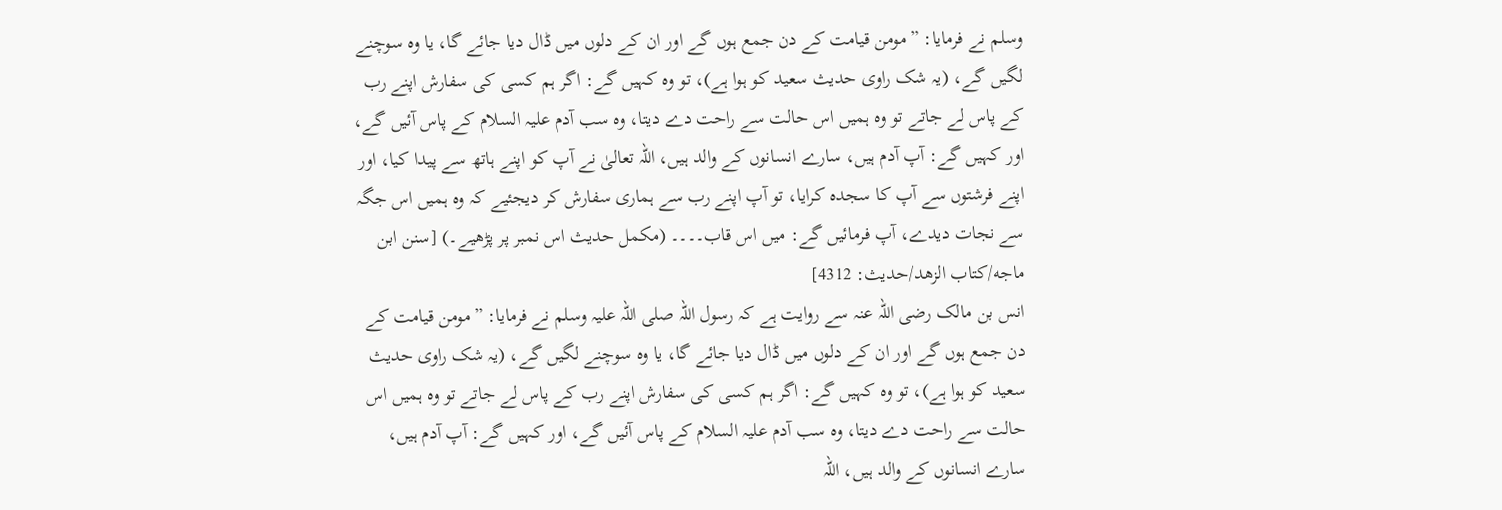وسلم نے فرمایا: ”مومن قیامت کے دن جمع ہوں گے اور ان کے دلوں میں ڈال دیا جائے گا، یا وہ سوچنے لگیں گے، (یہ شک راوی حدیث سعید کو ہوا ہے)، تو وہ کہیں گے: اگر ہم کسی کی سفارش اپنے رب کے پاس لے جاتے تو وہ ہمیں اس حالت سے راحت دے دیتا، وہ سب آدم علیہ السلام کے پاس آئیں گے، اور کہیں گے: آپ آدم ہیں، سارے انسانوں کے والد ہیں، اللہ تعالیٰ نے آپ کو اپنے ہاتھ سے پیدا کیا، اور اپنے فرشتوں سے آپ کا سجدہ کرایا، تو آپ اپنے رب سے ہماری سفارش کر دیجئیے کہ وہ ہمیں اس جگہ سے نجات دیدے، آپ فرمائیں گے: میں اس قاب۔۔۔۔ (مکمل حدیث اس نمبر پر پڑھیے۔) [سنن ابن ماجه/كتاب الزهد/حدیث: 4312]
انس بن مالک رضی اللہ عنہ سے روایت ہے کہ رسول اللہ صلی اللہ علیہ وسلم نے فرمایا: ”مومن قیامت کے دن جمع ہوں گے اور ان کے دلوں میں ڈال دیا جائے گا، یا وہ سوچنے لگیں گے، (یہ شک راوی حدیث سعید کو ہوا ہے)، تو وہ کہیں گے: اگر ہم کسی کی سفارش اپنے رب کے پاس لے جاتے تو وہ ہمیں اس حالت سے راحت دے دیتا، وہ سب آدم علیہ السلام کے پاس آئیں گے، اور کہیں گے: آپ آدم ہیں، سارے انسانوں کے والد ہیں، اللہ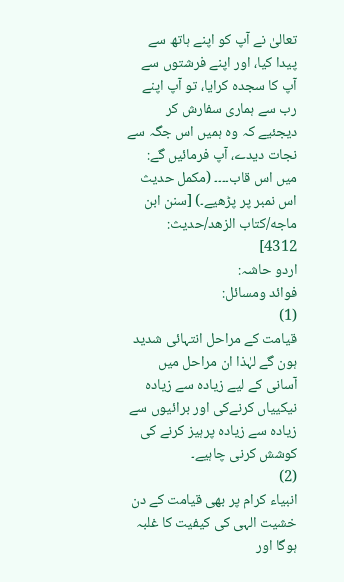تعالیٰ نے آپ کو اپنے ہاتھ سے پیدا کیا، اور اپنے فرشتوں سے آپ کا سجدہ کرایا، تو آپ اپنے رب سے ہماری سفارش کر دیجئیے کہ وہ ہمیں اس جگہ سے نجات دیدے، آپ فرمائیں گے: میں اس قاب۔۔۔۔ (مکمل حدیث اس نمبر پر پڑھیے۔) [سنن ابن ماجه/كتاب الزهد/حدیث: 4312]
اردو حاشہ:
فوائد ومسائل:
(1)
قیامت کے مراحل انتہائی شدید ہون گے لہٰذا ان مراحل میں آسانی کے لیے زیادہ سے زیادہ نیکییاں کرنےکی اور برائیوں سے زیادہ سے زیادہ پرہیز کرنے کی کوشش کرنی چاہیے۔
(2)
انبیاء کرام پر بھی قیامت کے دن خشیت الہی کی کیفیت کا غلبہ ہوگا اور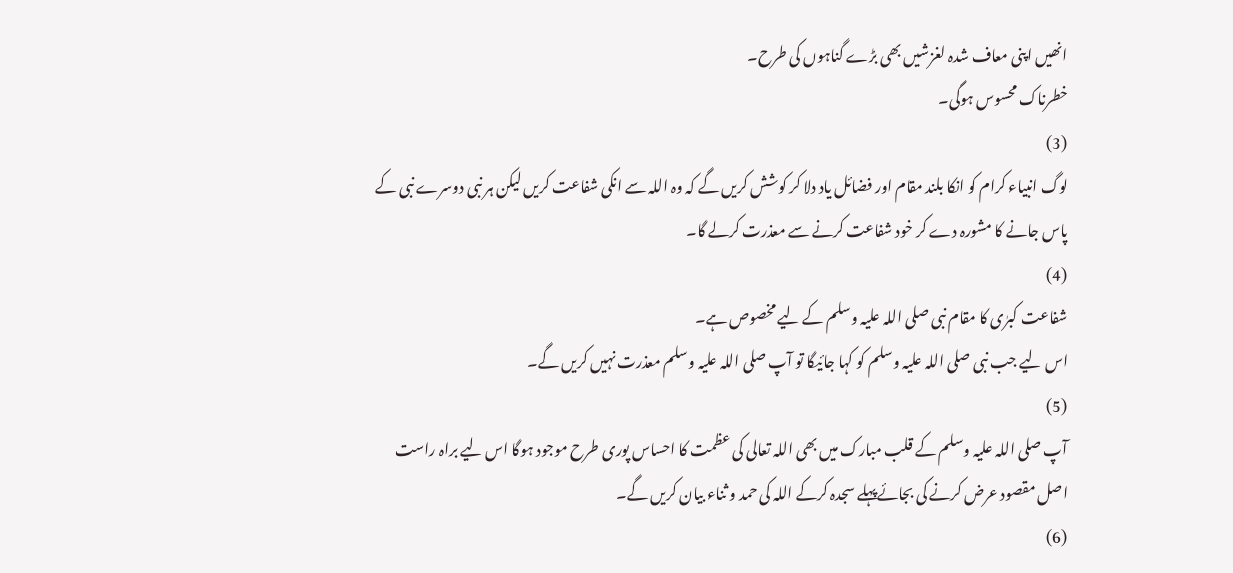انھیں اپنی معاف شدہ لغزشیں بھی بڑے گناہوں کی طرح۔
خطرناک محسوس ہوگی۔
(3)
لوگ انبیاء کرام کو انکا بلند مقام اور فضائل یاد دلا کر کوشش کریں گے کہ وہ اللہ سے انکی شفاعت کریں لیکن ہر نبی دوسرے نبی کے پاس جانے کا مشورہ دے کر خود شفاعت کرنے سے معذرت کرلے گا۔
(4)
شفاعت کبرٰی کا مقام نبی صلی اللہ علیہ وسلم کے لیے مخصوص ہے۔
اس لیے جب نبی صلی اللہ علیہ وسلم کو کہا جائیگا تو آپ صلی اللہ علیہ وسلم معذرت نہیں کریں گے۔
(5)
آپ صلی اللہ علیہ وسلم کے قلب مبارک میں بھی اللہ تعالی کی عظمت کا احساس پوری طرح موجود ہوگا اس لیے براہ راست اصل مقصود عرض کرنے کی بجائےپہلے سجدہ کرکے اللہ کی حمد و ثناء بیان کریں گے۔
(6)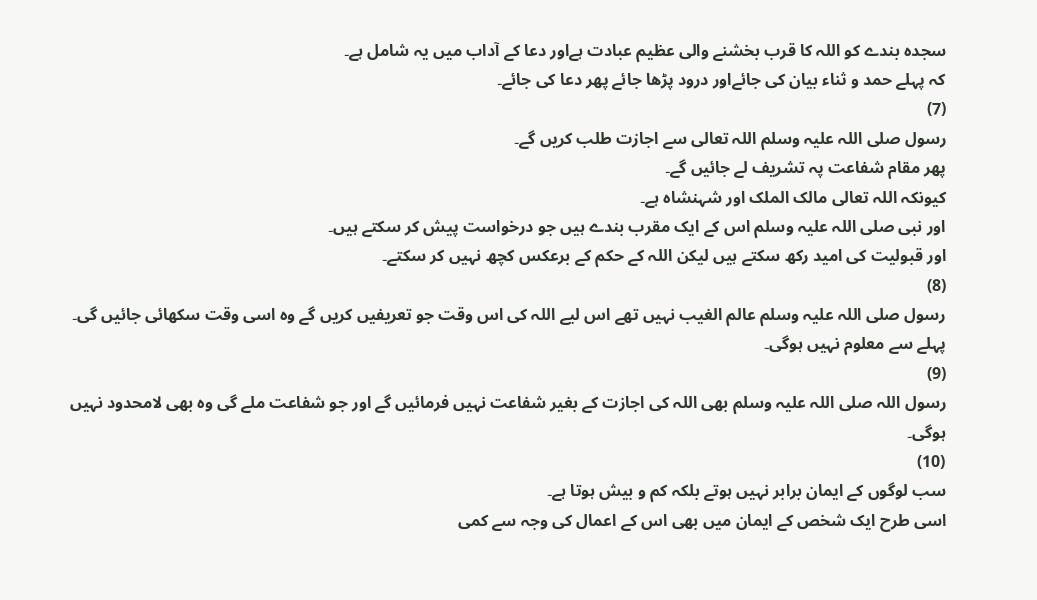سجدہ بندے کو اللہ کا قرب بخشنے والی عظیم عبادت ہےاور دعا کے آداب میں یہ شامل ہے۔
کہ پہلے حمد و ثناء بیان کی جائےاور درود پڑھا جائے پھر دعا کی جائے۔
(7)
رسول صلی اللہ علیہ وسلم اللہ تعالی سے اجازت طلب کریں گے۔
پھر مقام شفاعت پہ تشریف لے جائیں گے۔
کیونکہ اللہ تعالی مالک الملک اور شہنشاہ ہے۔
اور نبی صلی اللہ علیہ وسلم اس کے ایک مقرب بندے ہیں جو درخواست پیش کر سکتے ہیں۔
اور قبولیت کی امید رکھ سکتے ہیں لیکن اللہ کے حکم کے برعکس کچھ نہیں کر سکتے۔
(8)
رسول صلی اللہ علیہ وسلم عالم الغیب نہیں تھے اس لیے اللہ کی اس وقت جو تعریفیں کریں گے وہ اسی وقت سکھائی جائیں گی۔
پہلے سے معلوم نہیں ہوگی۔
(9)
رسول اللہ صلی اللہ علیہ وسلم بھی اللہ کی اجازت کے بغیر شفاعت نہیں فرمائیں گے اور جو شفاعت ملے گی وہ بھی لامحدود نہیں ہوگی۔
(10)
سب لوگوں کے ایمان برابر نہیں ہوتے بلکہ کم و بیش ہوتا ہے۔
اسی طرح ایک شخص کے ایمان میں بھی اس کے اعمال کی وجہ سے کمی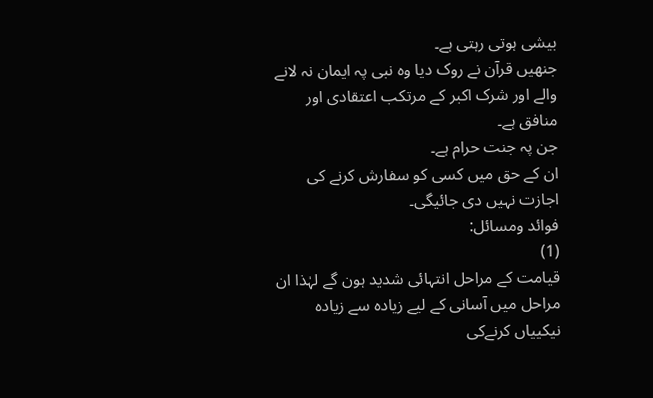بیشی ہوتی رہتی ہے۔
جنھیں قرآن نے روک دیا وہ نبی پہ ایمان نہ لانے والے اور شرک اکبر کے مرتکب اعتقادی اور منافق ہے۔
جن پہ جنت حرام ہے۔
ان کے حق میں کسی کو سفارش کرنے کی اجازت نہیں دی جائیگی۔
فوائد ومسائل:
(1)
قیامت کے مراحل انتہائی شدید ہون گے لہٰذا ان مراحل میں آسانی کے لیے زیادہ سے زیادہ نیکییاں کرنےکی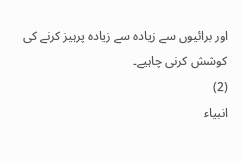اور برائیوں سے زیادہ سے زیادہ پرہیز کرنے کی کوشش کرنی چاہیے۔
(2)
انبیاء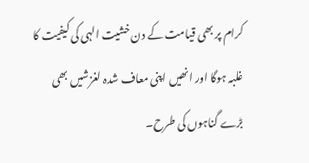کرام پر بھی قیامت کے دن خشیت الہی کی کیفیت کا غلبہ ہوگا اور انھیں اپنی معاف شدہ لغزشیں بھی بڑے گناہوں کی طرح۔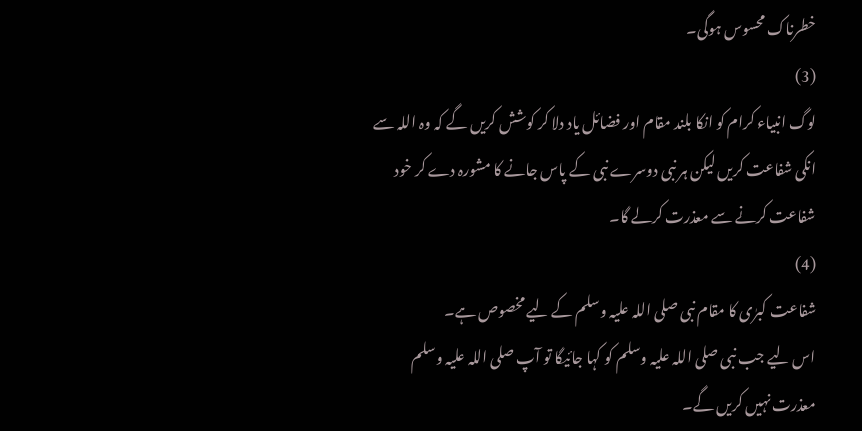خطرناک محسوس ہوگی۔
(3)
لوگ انبیاء کرام کو انکا بلند مقام اور فضائل یاد دلا کر کوشش کریں گے کہ وہ اللہ سے انکی شفاعت کریں لیکن ہر نبی دوسرے نبی کے پاس جانے کا مشورہ دے کر خود شفاعت کرنے سے معذرت کرلے گا۔
(4)
شفاعت کبرٰی کا مقام نبی صلی اللہ علیہ وسلم کے لیے مخصوص ہے۔
اس لیے جب نبی صلی اللہ علیہ وسلم کو کہا جائیگا تو آپ صلی اللہ علیہ وسلم معذرت نہیں کریں گے۔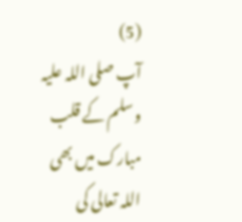(5)
آپ صلی اللہ علیہ وسلم کے قلب مبارک میں بھی اللہ تعالی کی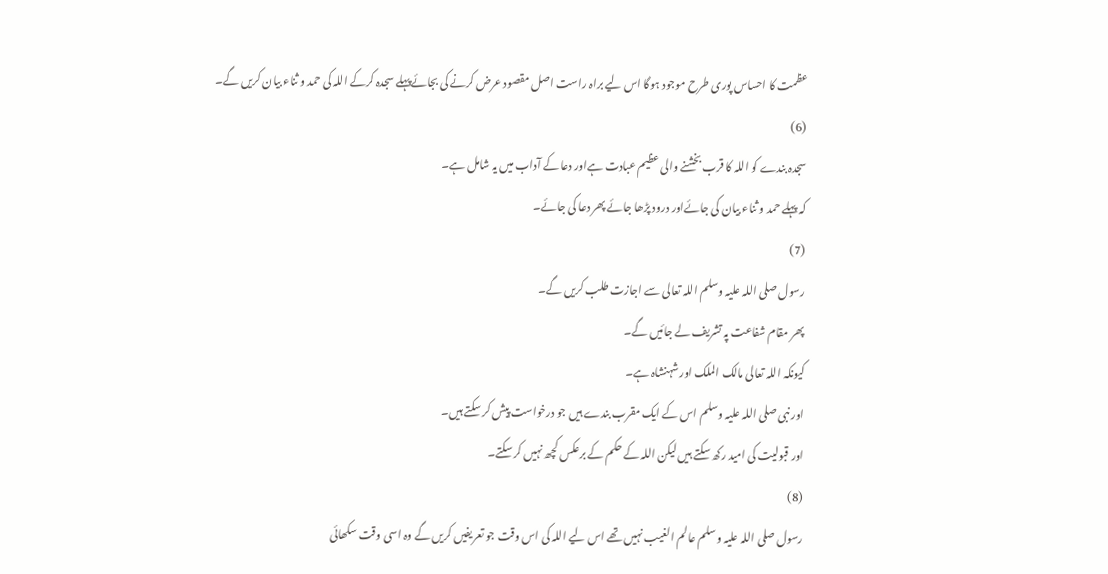عظمت کا احساس پوری طرح موجود ہوگا اس لیے براہ راست اصل مقصود عرض کرنے کی بجائےپہلے سجدہ کرکے اللہ کی حمد و ثناء بیان کریں گے۔
(6)
سجدہ بندے کو اللہ کا قرب بخشنے والی عظیم عبادت ہےاور دعا کے آداب میں یہ شامل ہے۔
کہ پہلے حمد و ثناء بیان کی جائےاور درود پڑھا جائے پھر دعا کی جائے۔
(7)
رسول صلی اللہ علیہ وسلم اللہ تعالی سے اجازت طلب کریں گے۔
پھر مقام شفاعت پہ تشریف لے جائیں گے۔
کیونکہ اللہ تعالی مالک الملک اور شہنشاہ ہے۔
اور نبی صلی اللہ علیہ وسلم اس کے ایک مقرب بندے ہیں جو درخواست پیش کر سکتے ہیں۔
اور قبولیت کی امید رکھ سکتے ہیں لیکن اللہ کے حکم کے برعکس کچھ نہیں کر سکتے۔
(8)
رسول صلی اللہ علیہ وسلم عالم الغیب نہیں تھے اس لیے اللہ کی اس وقت جو تعریفیں کریں گے وہ اسی وقت سکھائی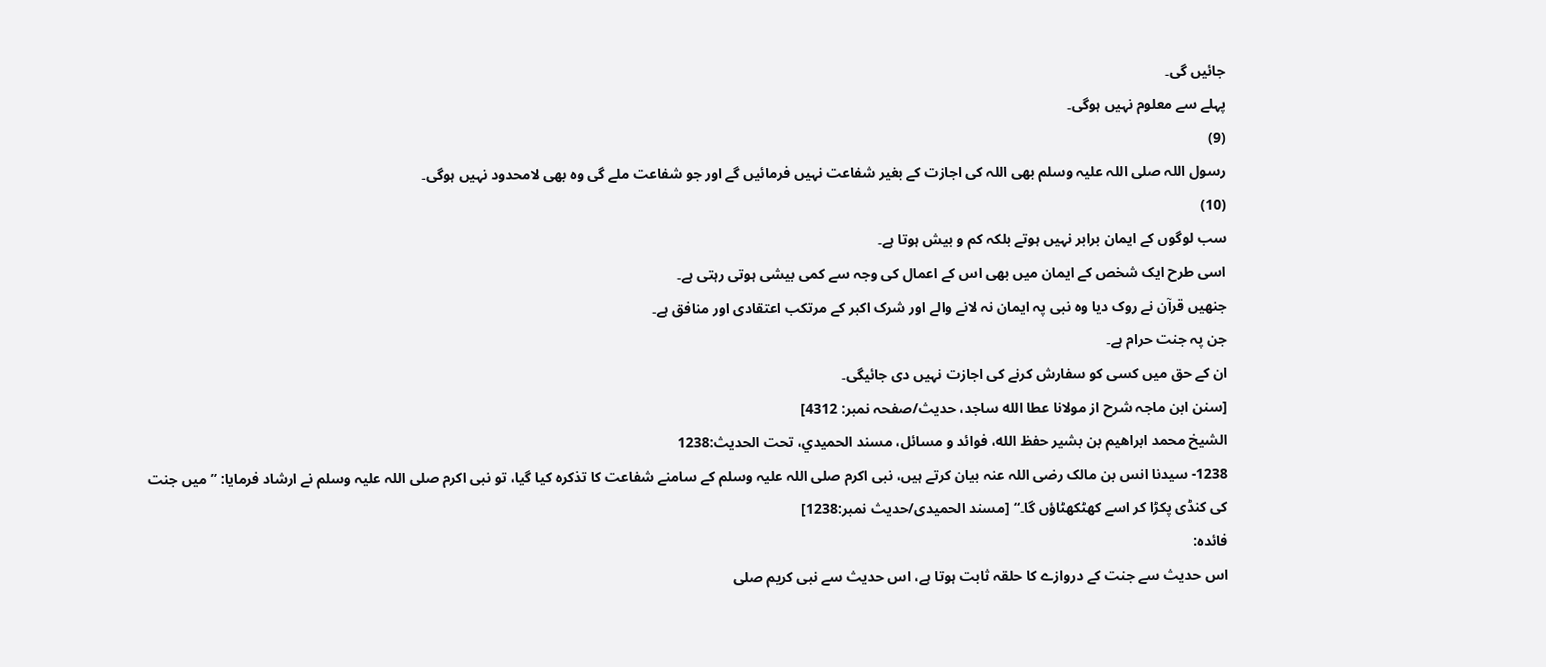جائیں گی۔
پہلے سے معلوم نہیں ہوگی۔
(9)
رسول اللہ صلی اللہ علیہ وسلم بھی اللہ کی اجازت کے بغیر شفاعت نہیں فرمائیں گے اور جو شفاعت ملے گی وہ بھی لامحدود نہیں ہوگی۔
(10)
سب لوگوں کے ایمان برابر نہیں ہوتے بلکہ کم و بیش ہوتا ہے۔
اسی طرح ایک شخص کے ایمان میں بھی اس کے اعمال کی وجہ سے کمی بیشی ہوتی رہتی ہے۔
جنھیں قرآن نے روک دیا وہ نبی پہ ایمان نہ لانے والے اور شرک اکبر کے مرتکب اعتقادی اور منافق ہے۔
جن پہ جنت حرام ہے۔
ان کے حق میں کسی کو سفارش کرنے کی اجازت نہیں دی جائیگی۔
[سنن ابن ماجہ شرح از مولانا عطا الله ساجد، حدیث/صفحہ نمبر: 4312]
الشيخ محمد ابراهيم بن بشير حفظ الله، فوائد و مسائل، مسند الحميدي، تحت الحديث:1238
1238- سیدنا انس بن مالک رضی اللہ عنہ بیان کرتے ہیں، نبی اکرم صلی اللہ علیہ وسلم کے سامنے شفاعت کا تذکرہ کیا گیا، تو نبی اکرم صلی اللہ علیہ وسلم نے ارشاد فرمایا: ”میں جنت کی کنڈی پکڑا کر اسے کھٹکھٹاؤں گا۔“ [مسند الحمیدی/حدیث نمبر:1238]
فائدہ:
اس حدیث سے جنت کے دروازے کا حلقہ ثابت ہوتا ہے، اس حدیث سے نبی کریم صلی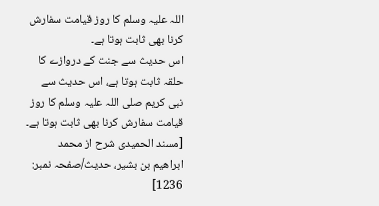اللہ علیہ وسلم کا روز قیامت سفارش کرنا بھی ثابت ہوتا ہے۔
اس حدیث سے جنت کے دروازے کا حلقہ ثابت ہوتا ہے، اس حدیث سے نبی کریم صلی اللہ علیہ وسلم کا روز قیامت سفارش کرنا بھی ثابت ہوتا ہے۔
[مسند الحمیدی شرح از محمد ابراهيم بن بشير، حدیث/صفحہ نمبر: 1236]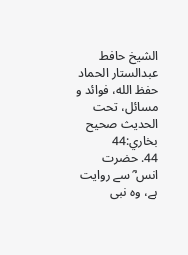الشيخ حافط عبدالستار الحماد حفظ الله، فوائد و مسائل، تحت الحديث صحيح بخاري:44
44. حضرت انس ؓ سے روایت ہے، وہ نبی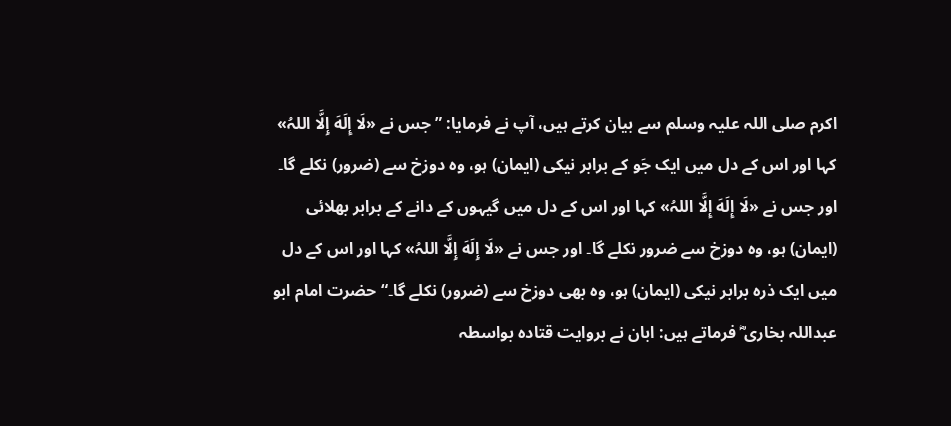اکرم صلی اللہ علیہ وسلم سے بیان کرتے ہیں، آپ نے فرمایا: ”جس نے «لَا إِلَهَ إِلَّا اللہُ» کہا اور اس کے دل میں ایک جَو کے برابر نیکی (ایمان) ہو، وہ دوزخ سے (ضرور) نکلے گا۔ اور جس نے «لَا إِلَهَ إِلَّا اللہُ» کہا اور اس کے دل میں گیہوں کے دانے کے برابر بھلائی (ایمان) ہو، وہ دوزخ سے ضرور نکلے گا۔ اور جس نے «لَا إِلَهَ إِلَّا اللہُ» کہا اور اس کے دل میں ایک ذرہ برابر نیکی (ایمان) ہو، وہ بھی دوزخ سے (ضرور) نکلے گا۔“ حضرت امام ابو عبداللہ بخاری ؓ فرماتے ہیں: ابان نے بروایت قتادہ بواسطہ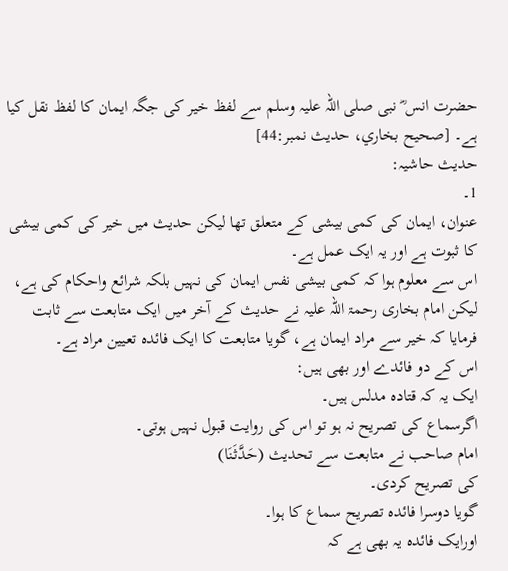حضرت انس ؓ نبی صلی اللہ علیہ وسلم سے لفظ خير کی جگہ ايمان کا لفظ نقل کیا ہے۔ [صحيح بخاري، حديث نمبر:44]
حدیث حاشیہ:
1۔
عنوان، ایمان کی کمی بیشی کے متعلق تھا لیکن حدیث میں خیر کی کمی بیشی کا ثبوت ہے اور یہ ایک عمل ہے۔
اس سے معلوم ہوا کہ کمی بیشی نفس ایمان کی نہیں بلکہ شرائع واحکام کی ہے، لیکن امام بخاری رحمۃ اللہ علیہ نے حدیث کے آخر میں ایک متابعت سے ثابت فرمایا کہ خیر سے مراد ایمان ہے، گویا متابعت کا ایک فائدہ تعیین مراد ہے۔
اس کے دو فائدے اور بھی ہیں:
ایک یہ کہ قتادہ مدلس ہیں۔
اگرسماع کی تصریح نہ ہو تو اس کی روایت قبول نہیں ہوتی۔
امام صاحب نے متابعت سے تحدیث (حَدَّثَنَا)
کی تصریح کردی۔
گویا دوسرا فائدہ تصریح سماع کا ہوا۔
اورایک فائدہ یہ بھی ہے کہ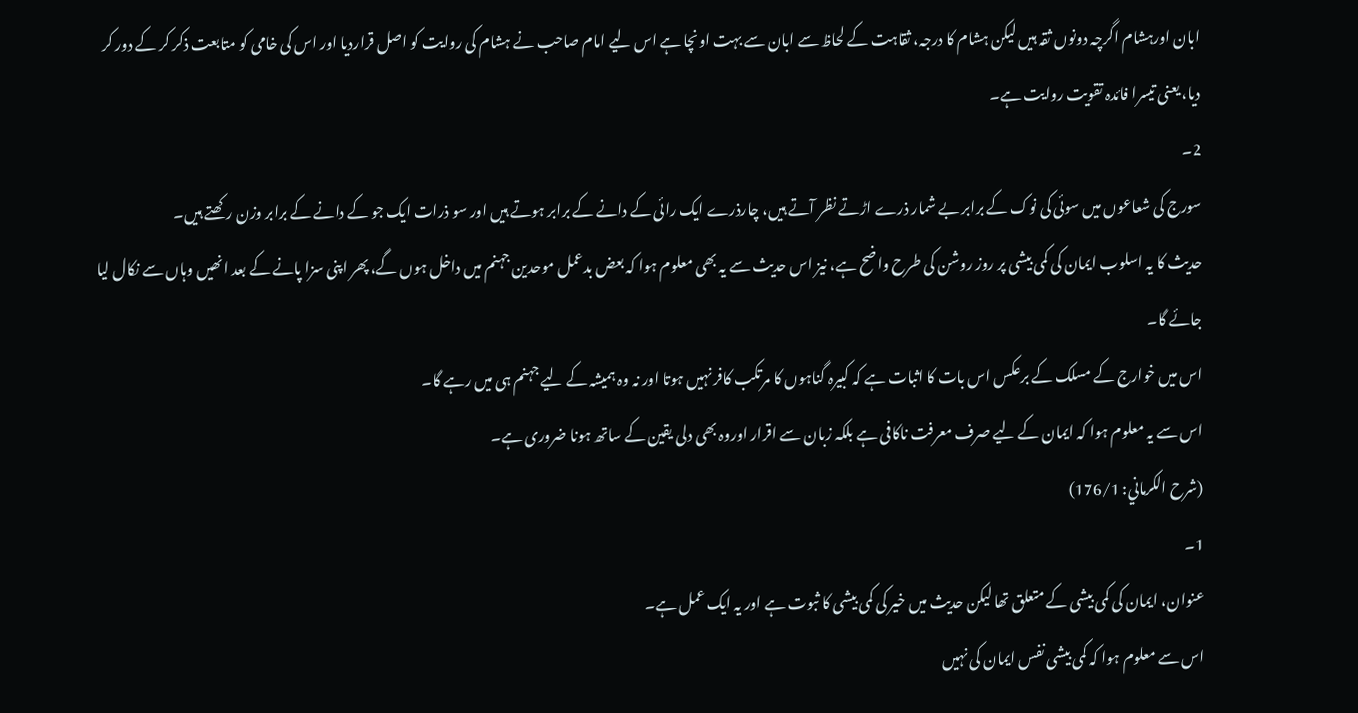ابان اورہشام اگرچہ دونوں ثقہ ہیں لیکن ہشام کا درجہ، ثقاہت کے لحاظ سے ابان سے بہت اونچا ہے اس لیے امام صاحب نے ہشام کی روایت کو اصل قراردیا اور اس کی خامی کو متابعت ذکر کر کے دور کر دیا، یعنی تیسرا فائدہ تقویت روایت ہے۔
2۔
سورج کی شعاعوں میں سوئی کی نوک کے برابر بے شمار ذرے اڑتے نظر آتے ہیں، چارذرے ایک رائی کے دانے کے برابر ہوتے ہیں اور سو ذرات ایک جو کے دانے کے برابر وزن رکھتے ہیں۔
حدیث کا یہ اسلوب ایمان کی کمی بیشی پر روز روشن کی طرح واضح ہے، نیز اس حدیث سے یہ بھی معلوم ہوا کہ بعض بدعمل موحدین جہنم میں داخل ہوں گے، پھر اپنی سزا پانے کے بعد انھیں وہاں سے نکال لیا جائے گا۔
اس میں خوارج کے مسلک کے برعکس اس بات کا اثبات ہے کہ کبیرہ گناہوں کا مرتکب کافر نہیں ہوتا اور نہ وہ ہمیشہ کے لیے جہنم ہی میں رہے گا۔
اس سے یہ معلوم ہوا کہ ایمان کے لیے صرف معرفت ناکافی ہے بلکہ زبان سے اقرار اوروہ بھی دلی یقین کے ساتھ ہونا ضروری ہے۔
(شرح الکرماني: 176/1)
1۔
عنوان، ایمان کی کمی بیشی کے متعلق تھا لیکن حدیث میں خیر کی کمی بیشی کا ثبوت ہے اور یہ ایک عمل ہے۔
اس سے معلوم ہوا کہ کمی بیشی نفس ایمان کی نہیں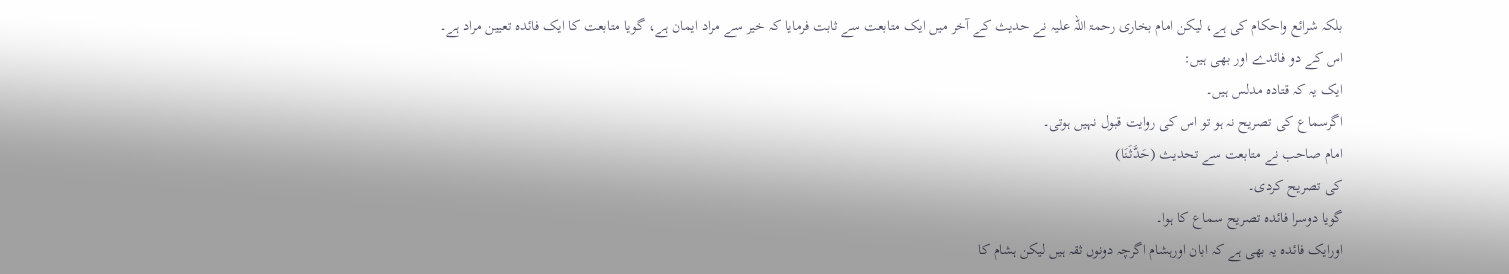بلکہ شرائع واحکام کی ہے، لیکن امام بخاری رحمۃ اللہ علیہ نے حدیث کے آخر میں ایک متابعت سے ثابت فرمایا کہ خیر سے مراد ایمان ہے، گویا متابعت کا ایک فائدہ تعیین مراد ہے۔
اس کے دو فائدے اور بھی ہیں:
ایک یہ کہ قتادہ مدلس ہیں۔
اگرسماع کی تصریح نہ ہو تو اس کی روایت قبول نہیں ہوتی۔
امام صاحب نے متابعت سے تحدیث (حَدَّثَنَا)
کی تصریح کردی۔
گویا دوسرا فائدہ تصریح سماع کا ہوا۔
اورایک فائدہ یہ بھی ہے کہ ابان اورہشام اگرچہ دونوں ثقہ ہیں لیکن ہشام کا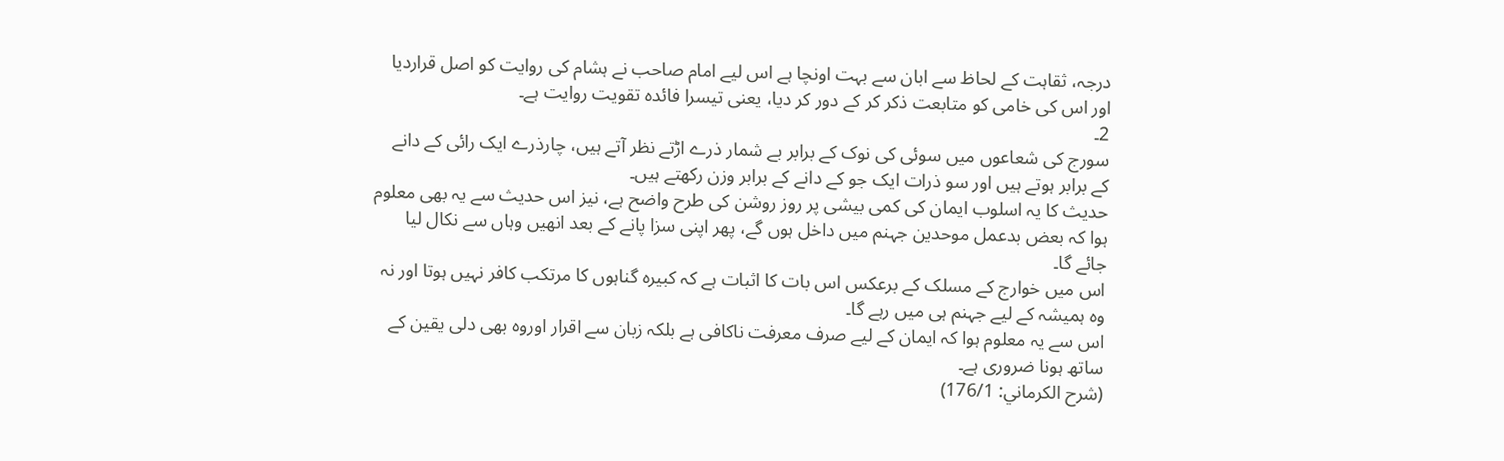درجہ، ثقاہت کے لحاظ سے ابان سے بہت اونچا ہے اس لیے امام صاحب نے ہشام کی روایت کو اصل قراردیا اور اس کی خامی کو متابعت ذکر کر کے دور کر دیا، یعنی تیسرا فائدہ تقویت روایت ہے۔
2۔
سورج کی شعاعوں میں سوئی کی نوک کے برابر بے شمار ذرے اڑتے نظر آتے ہیں، چارذرے ایک رائی کے دانے کے برابر ہوتے ہیں اور سو ذرات ایک جو کے دانے کے برابر وزن رکھتے ہیں۔
حدیث کا یہ اسلوب ایمان کی کمی بیشی پر روز روشن کی طرح واضح ہے، نیز اس حدیث سے یہ بھی معلوم ہوا کہ بعض بدعمل موحدین جہنم میں داخل ہوں گے، پھر اپنی سزا پانے کے بعد انھیں وہاں سے نکال لیا جائے گا۔
اس میں خوارج کے مسلک کے برعکس اس بات کا اثبات ہے کہ کبیرہ گناہوں کا مرتکب کافر نہیں ہوتا اور نہ وہ ہمیشہ کے لیے جہنم ہی میں رہے گا۔
اس سے یہ معلوم ہوا کہ ایمان کے لیے صرف معرفت ناکافی ہے بلکہ زبان سے اقرار اوروہ بھی دلی یقین کے ساتھ ہونا ضروری ہے۔
(شرح الکرماني: 176/1)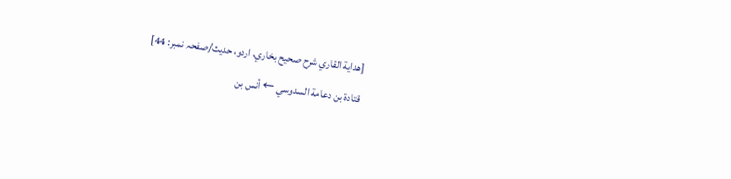[هداية القاري شرح صحيح بخاري، اردو، حدیث/صفحہ نمبر: 44]
قتادة بن دعامة السدوسي ← أنس بن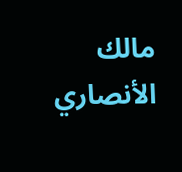مالك الأنصاري